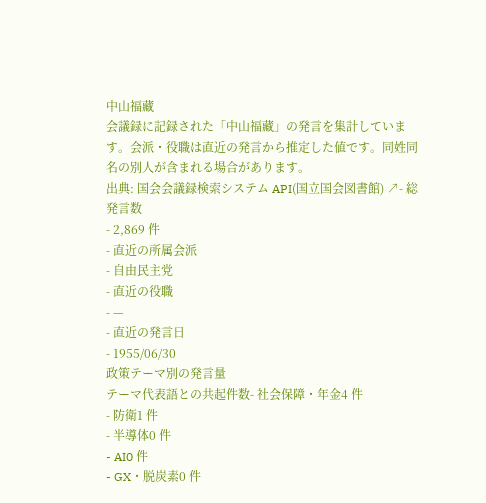中山福藏
会議録に記録された「中山福藏」の発言を集計しています。会派・役職は直近の発言から推定した値です。同姓同名の別人が含まれる場合があります。
出典: 国会会議録検索システム API(国立国会図書館) ↗- 総発言数
- 2,869 件
- 直近の所属会派
- 自由民主党
- 直近の役職
- —
- 直近の発言日
- 1955/06/30
政策テーマ別の発言量
テーマ代表語との共起件数- 社会保障・年金4 件
- 防衛1 件
- 半導体0 件
- AI0 件
- GX・脱炭素0 件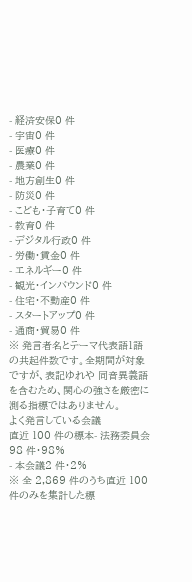- 経済安保0 件
- 宇宙0 件
- 医療0 件
- 農業0 件
- 地方創生0 件
- 防災0 件
- こども・子育て0 件
- 教育0 件
- デジタル行政0 件
- 労働・賃金0 件
- エネルギー0 件
- 観光・インバウンド0 件
- 住宅・不動産0 件
- スタートアップ0 件
- 通商・貿易0 件
※ 発言者名とテーマ代表語1語の共起件数です。全期間が対象ですが、表記ゆれや 同音異義語を含むため、関心の強さを厳密に測る指標ではありません。
よく発言している会議
直近 100 件の標本- 法務委員会98 件・98%
- 本会議2 件・2%
※ 全 2,869 件のうち直近 100 件のみを集計した標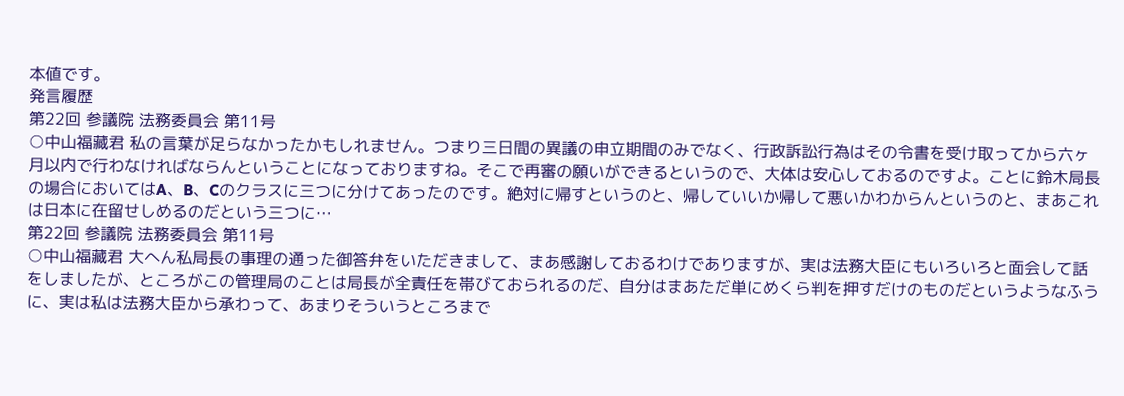本値です。
発言履歴
第22回 参議院 法務委員会 第11号
○中山福藏君 私の言葉が足らなかったかもしれません。つまり三日間の異議の申立期間のみでなく、行政訴訟行為はその令書を受け取ってから六ヶ月以内で行わなければならんということになっておりますね。そこで再審の願いができるというので、大体は安心しておるのですよ。ことに鈴木局長の場合においてはA、B、Cのクラスに三つに分けてあったのです。絶対に帰すというのと、帰していいか帰して悪いかわからんというのと、まあこれは日本に在留せしめるのだという三つに…
第22回 参議院 法務委員会 第11号
○中山福藏君 大へん私局長の事理の通った御答弁をいただきまして、まあ感謝しておるわけでありますが、実は法務大臣にもいろいろと面会して話をしましたが、ところがこの管理局のことは局長が全責任を帯びておられるのだ、自分はまあただ単にめくら判を押すだけのものだというようなふうに、実は私は法務大臣から承わって、あまりそういうところまで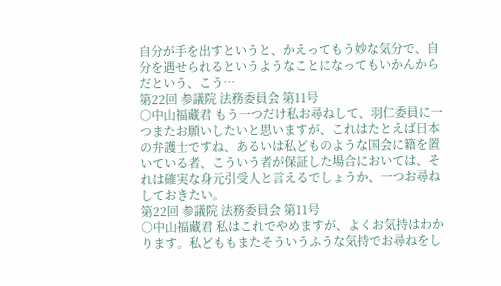自分が手を出すというと、かえってもう妙な気分で、自分を遇せられるというようなことになってもいかんからだという、こう…
第22回 参議院 法務委員会 第11号
○中山福藏君 もう一つだけ私お尋ねして、羽仁委員に一つまたお願いしたいと思いますが、これはたとえば日本の弁護士ですね、あるいは私どものような国会に籍を置いている者、こういう者が保証した場合においては、それは確実な身元引受人と言えるでしょうか、一つお尋ねしておきたい。
第22回 参議院 法務委員会 第11号
○中山福藏君 私はこれでやめますが、よくお気持はわかります。私どももまたそういうふうな気持でお尋ねをし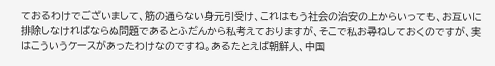ておるわけでございまして、筋の通らない身元引受け、これはもう社会の治安の上からいっても、お互いに排除しなければならぬ問題であるとふだんから私考えておりますが、そこで私お尋ねしておくのですが、実はこういうケースがあったわけなのですね。あるたとえば朝鮮人、中国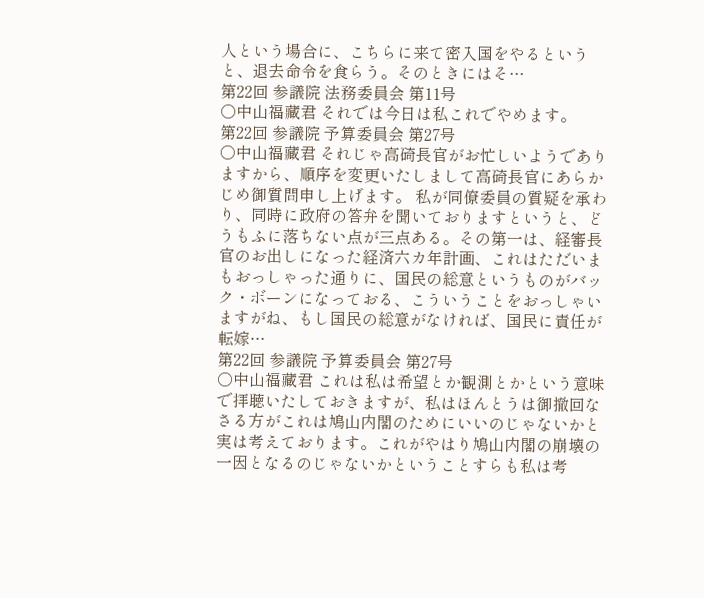人という場合に、こちらに来て密入国をやるというと、退去命令を食らう。そのときにはそ…
第22回 参議院 法務委員会 第11号
○中山福藏君 それでは今日は私これでやめます。
第22回 参議院 予算委員会 第27号
○中山福藏君 それじゃ高碕長官がお忙しいようでありますから、順序を変更いたしまして高碕長官にあらかじめ御質問申し上げます。 私が同僚委員の質疑を承わり、同時に政府の答弁を聞いておりますというと、どうもふに落ちない点が三点ある。その第一は、経審長官のお出しになった経済六カ年計画、これはただいまもおっしゃった通りに、国民の総意というものがバック・ボーンになっておる、こういうことをおっしゃいますがね、もし国民の総意がなければ、国民に責任が転嫁…
第22回 参議院 予算委員会 第27号
○中山福藏君 これは私は希望とか観測とかという意味で拝聴いたしておきますが、私はほんとうは御撤回なさる方がこれは鳩山内閣のためにいいのじゃないかと実は考えております。これがやはり鳩山内閣の崩壊の一因となるのじゃないかということすらも私は考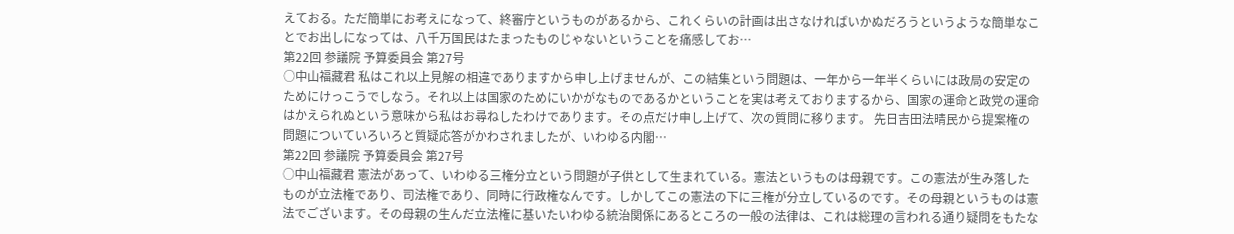えておる。ただ簡単にお考えになって、終審庁というものがあるから、これくらいの計画は出さなければいかぬだろうというような簡単なことでお出しになっては、八千万国民はたまったものじゃないということを痛感してお…
第22回 参議院 予算委員会 第27号
○中山福藏君 私はこれ以上見解の相違でありますから申し上げませんが、この結集という問題は、一年から一年半くらいには政局の安定のためにけっこうでしなう。それ以上は国家のためにいかがなものであるかということを実は考えておりまするから、国家の運命と政党の運命はかえられぬという意味から私はお尋ねしたわけであります。その点だけ申し上げて、次の質問に移ります。 先日吉田法晴民から提案権の問題についていろいろと質疑応答がかわされましたが、いわゆる内閣…
第22回 参議院 予算委員会 第27号
○中山福藏君 憲法があって、いわゆる三権分立という問題が子供として生まれている。憲法というものは母親です。この憲法が生み落したものが立法権であり、司法権であり、同時に行政権なんです。しかしてこの憲法の下に三権が分立しているのです。その母親というものは憲法でございます。その母親の生んだ立法権に基いたいわゆる統治関係にあるところの一般の法律は、これは総理の言われる通り疑問をもたな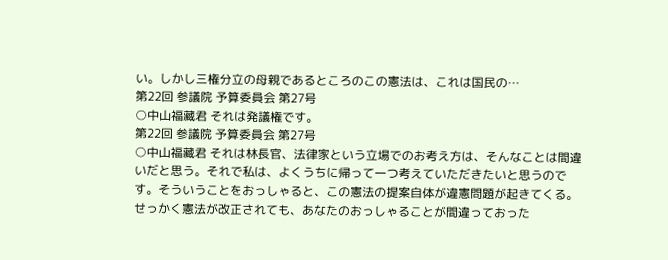い。しかし三権分立の母親であるところのこの憲法は、これは国民の…
第22回 参議院 予算委員会 第27号
○中山福藏君 それは発議権です。
第22回 参議院 予算委員会 第27号
○中山福藏君 それは林長官、法律家という立場でのお考え方は、そんなことは間違いだと思う。それで私は、よくうちに帰って一つ考えていただきたいと思うのです。そういうことをおっしゃると、この憲法の提案自体が違憲問題が起きてくる。せっかく憲法が改正されても、あなたのおっしゃることが間違っておった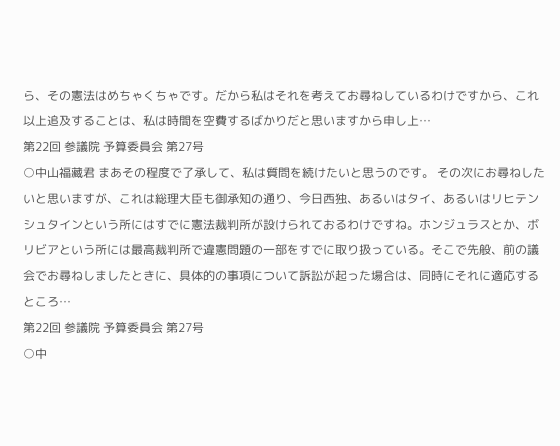ら、その憲法はめちゃくちゃです。だから私はそれを考えてお尋ねしているわけですから、これ以上追及することは、私は時間を空費するばかりだと思いますから申し上…
第22回 参議院 予算委員会 第27号
○中山福藏君 まあその程度で了承して、私は質問を続けたいと思うのです。 その次にお尋ねしたいと思いますが、これは総理大臣も御承知の通り、今日西独、あるいはタイ、あるいはリヒテンシュタインという所にはすでに憲法裁判所が設けられておるわけですね。ホンジュラスとか、ボリビアという所には最高裁判所で違憲問題の一部をすでに取り扱っている。そこで先般、前の議会でお尋ねしましたときに、具体的の事項について訴訟が起った場合は、同時にそれに適応するところ…
第22回 参議院 予算委員会 第27号
○中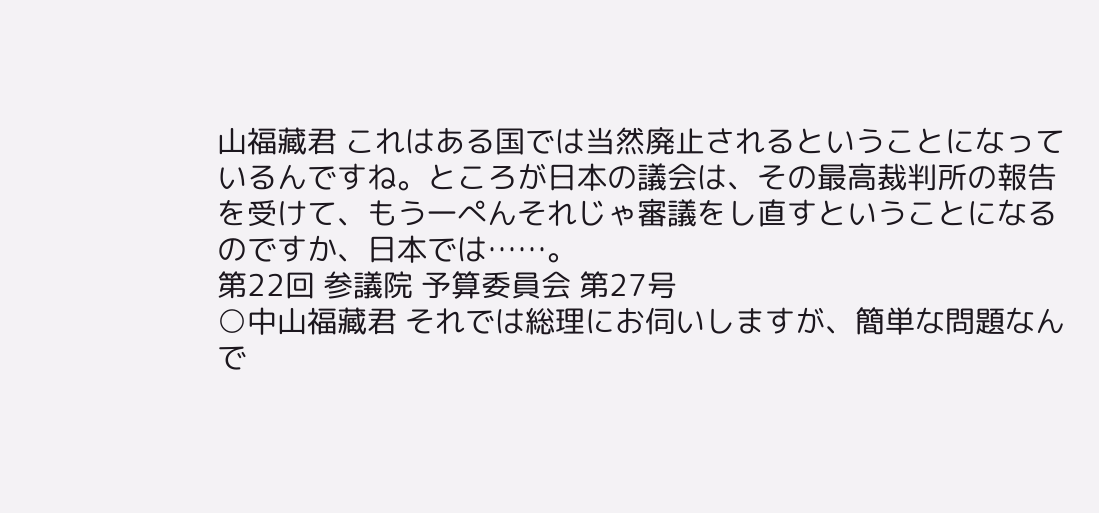山福藏君 これはある国では当然廃止されるということになっているんですね。ところが日本の議会は、その最高裁判所の報告を受けて、もう一ぺんそれじゃ審議をし直すということになるのですか、日本では……。
第22回 参議院 予算委員会 第27号
○中山福藏君 それでは総理にお伺いしますが、簡単な問題なんで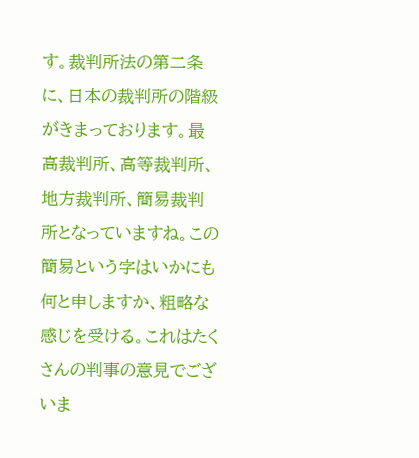す。裁判所法の第二条に、日本の裁判所の階級がきまっております。最高裁判所、高等裁判所、地方裁判所、簡易裁判所となっていますね。この簡易という字はいかにも何と申しますか、粗略な感じを受ける。これはたくさんの判事の意見でございま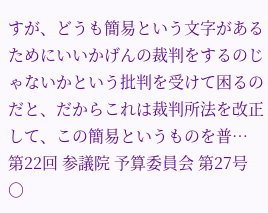すが、どうも簡易という文字があるためにいいかげんの裁判をするのじゃないかという批判を受けて困るのだと、だからこれは裁判所法を改正して、この簡易というものを普…
第22回 参議院 予算委員会 第27号
○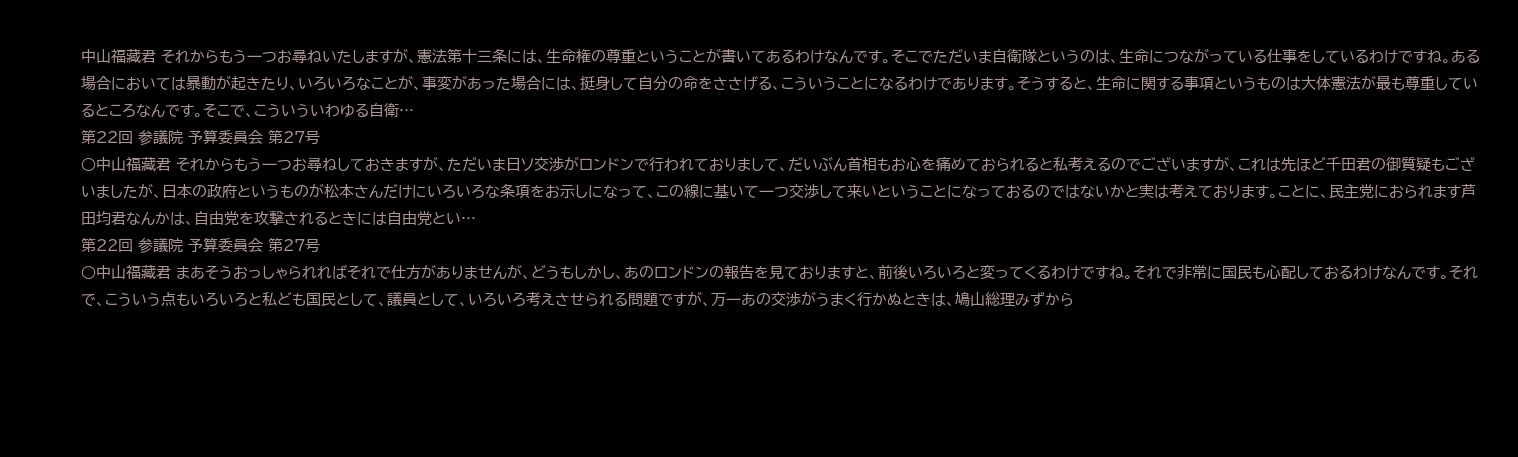中山福藏君 それからもう一つお尋ねいたしますが、憲法第十三条には、生命権の尊重ということが書いてあるわけなんです。そこでただいま自衛隊というのは、生命につながっている仕事をしているわけですね。ある場合においては暴動が起きたり、いろいろなことが、事変があった場合には、挺身して自分の命をささげる、こういうことになるわけであります。そうすると、生命に関する事項というものは大体憲法が最も尊重しているところなんです。そこで、こういういわゆる自衛…
第22回 参議院 予算委員会 第27号
○中山福藏君 それからもう一つお尋ねしておきますが、ただいま日ソ交渉がロンドンで行われておりまして、だいぶん首相もお心を痛めておられると私考えるのでございますが、これは先ほど千田君の御質疑もございましたが、日本の政府というものが松本さんだけにいろいろな条項をお示しになって、この線に基いて一つ交渉して来いということになっておるのではないかと実は考えております。ことに、民主党におられます芦田均君なんかは、自由党を攻撃されるときには自由党とい…
第22回 参議院 予算委員会 第27号
○中山福藏君 まあそうおっしゃられればそれで仕方がありませんが、どうもしかし、あのロンドンの報告を見ておりますと、前後いろいろと変ってくるわけですね。それで非常に国民も心配しておるわけなんです。それで、こういう点もいろいろと私ども国民として、議員として、いろいろ考えさせられる問題ですが、万一あの交渉がうまく行かぬときは、鳩山総理みずから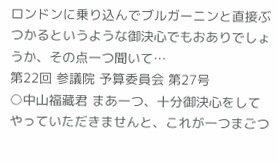ロンドンに乗り込んでブルガーニンと直接ぶつかるというような御決心でもおありでしょうか、その点一つ聞いて…
第22回 参議院 予算委員会 第27号
○中山福藏君 まあ一つ、十分御決心をしてやっていただきませんと、これが一つまごつ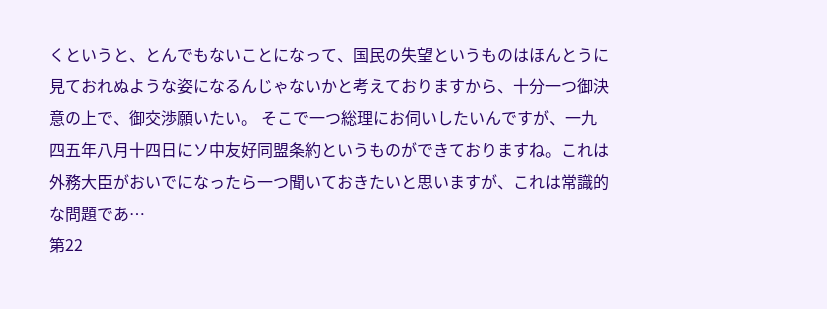くというと、とんでもないことになって、国民の失望というものはほんとうに見ておれぬような姿になるんじゃないかと考えておりますから、十分一つ御決意の上で、御交渉願いたい。 そこで一つ総理にお伺いしたいんですが、一九四五年八月十四日にソ中友好同盟条約というものができておりますね。これは外務大臣がおいでになったら一つ聞いておきたいと思いますが、これは常識的な問題であ…
第22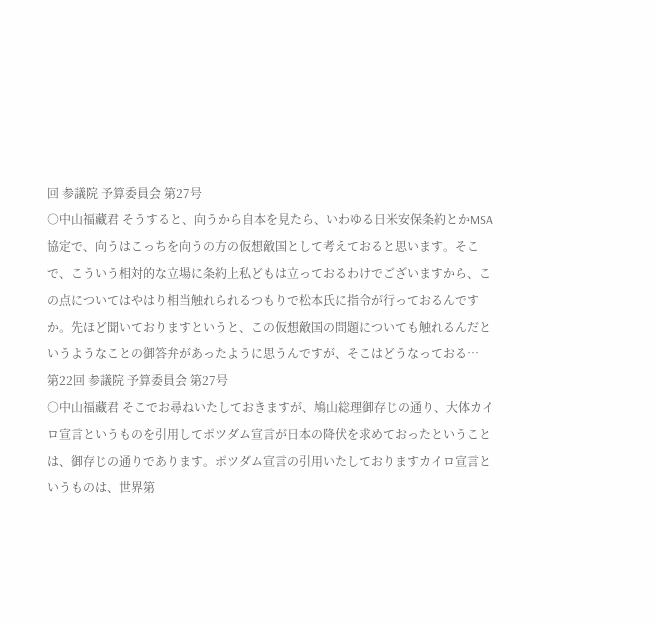回 参議院 予算委員会 第27号
○中山福藏君 そうすると、向うから自本を見たら、いわゆる日米安保条約とかMSA協定で、向うはこっちを向うの方の仮想敵国として考えておると思います。そこで、こういう相対的な立場に条約上私どもは立っておるわけでございますから、この点についてはやはり相当触れられるつもりで松本氏に指令が行っておるんですか。先ほど聞いておりますというと、この仮想敵国の問題についても触れるんだというようなことの御答弁があったように思うんですが、そこはどうなっておる…
第22回 参議院 予算委員会 第27号
○中山福藏君 そこでお尋ねいたしておきますが、鳩山総理御存じの通り、大体カイロ宣言というものを引用してポツダム宣言が日本の降伏を求めておったということは、御存じの通りであります。ポツダム宣言の引用いたしておりますカイロ宣言というものは、世界第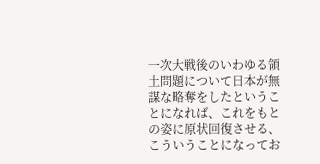一次大戦後のいわゆる領土問題について日本が無謀な略奪をしたということになれば、これをもとの姿に原状回復させる、こういうことになってお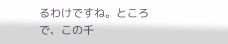るわけですね。ところで、この千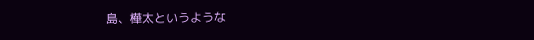島、樺太というような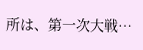所は、第一次大戦…